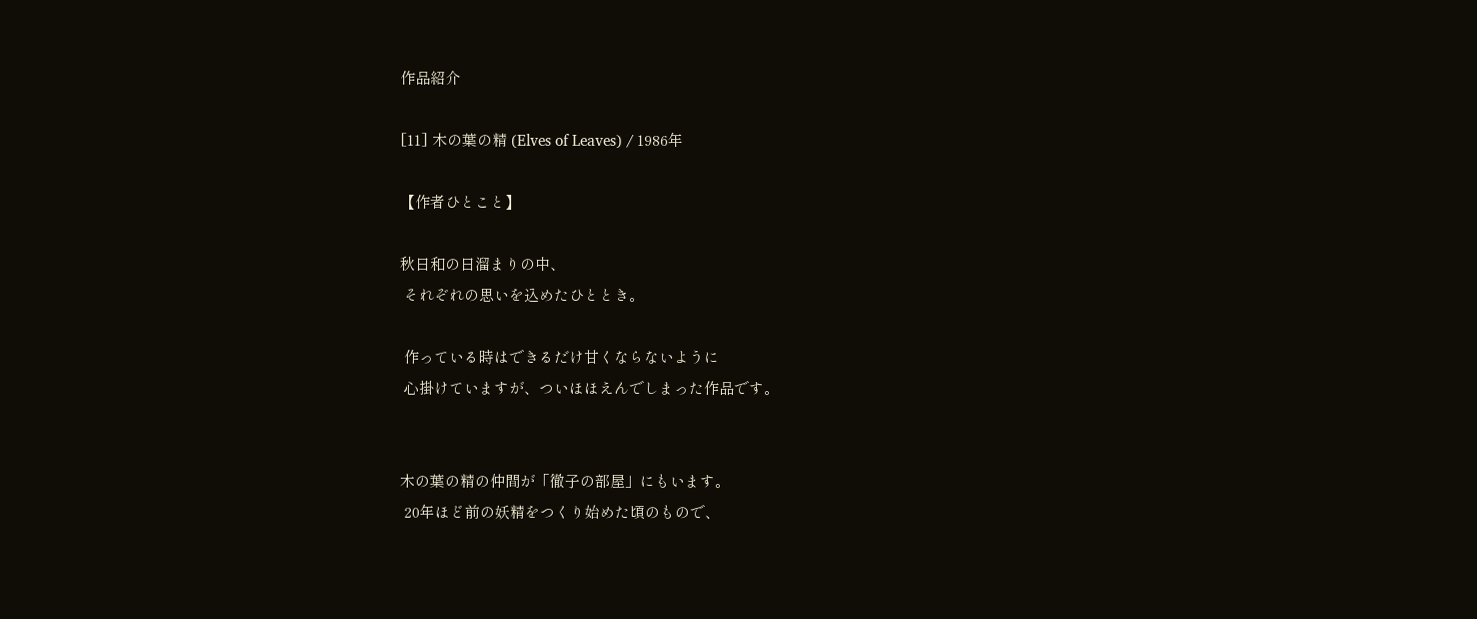作品紹介

[11] 木の葉の精 (Elves of Leaves) / 1986年

【作者ひとこと】

秋日和の日溜まりの中、
 それぞれの思いを込めたひととき。

 作っている時はできるだけ甘くならないように
 心掛けていますが、ついほほえんでしまった作品です。


木の葉の精の仲間が「徹子の部屋」にもいます。
 20年ほど前の妖精をつくり始めた頃のもので、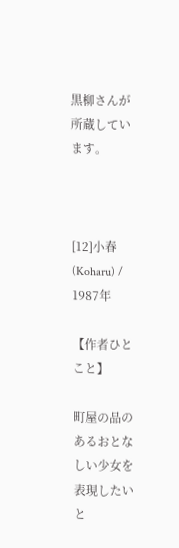黒柳さんが所蔵しています。



[12]小春 (Koharu) / 1987年

【作者ひとこと】

町屋の品のあるおとなしい少女を表現したいと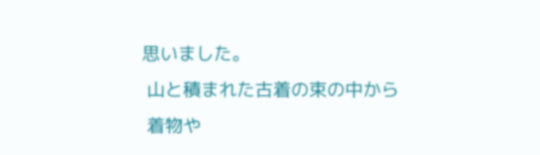思いました。
 山と積まれた古着の束の中から
 着物や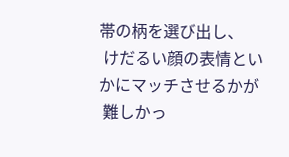帯の柄を選び出し、
 けだるい顔の表情といかにマッチさせるかが
 難しかっ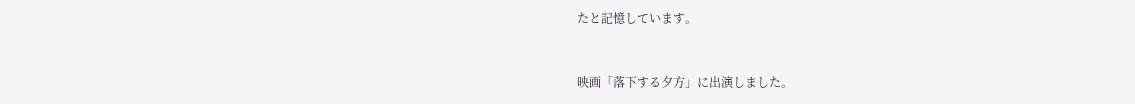たと記憶しています。



映画「落下する夕方」に出演しました。